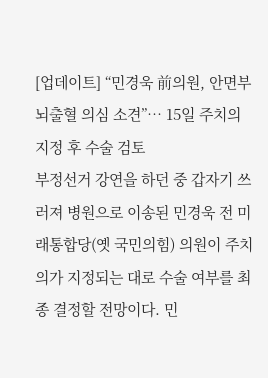[업데이트] “민경욱 前의원, 안면부 뇌출혈 의심 소견”… 15일 주치의 지정 후 수술 검토
부정선거 강연을 하던 중 갑자기 쓰러져 병원으로 이송된 민경욱 전 미래통합당(옛 국민의힘) 의원이 주치의가 지정되는 대로 수술 여부를 최종 결정할 전망이다. 민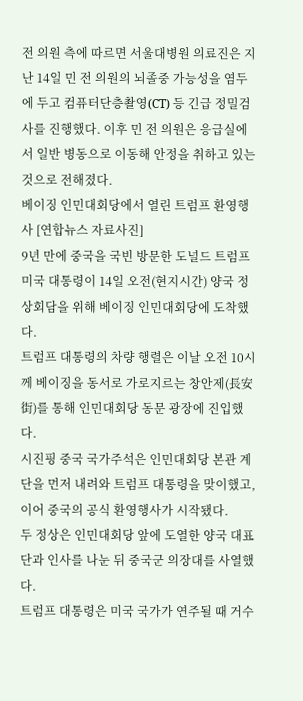전 의원 측에 따르면 서울대병원 의료진은 지난 14일 민 전 의원의 뇌졸중 가능성을 염두에 두고 컴퓨터단층촬영(CT) 등 긴급 정밀검사를 진행했다. 이후 민 전 의원은 응급실에서 일반 병동으로 이동해 안정을 취하고 있는 것으로 전해졌다.
베이징 인민대회당에서 열린 트럼프 환영행사 [연합뉴스 자료사진]
9년 만에 중국을 국빈 방문한 도널드 트럼프 미국 대통령이 14일 오전(현지시간) 양국 정상회담을 위해 베이징 인민대회당에 도착했다.
트럼프 대통령의 차량 행렬은 이날 오전 10시께 베이징을 동서로 가로지르는 창안제(長安街)를 통해 인민대회당 동문 광장에 진입했다.
시진핑 중국 국가주석은 인민대회당 본관 계단을 먼저 내려와 트럼프 대통령을 맞이했고, 이어 중국의 공식 환영행사가 시작됐다.
두 정상은 인민대회당 앞에 도열한 양국 대표단과 인사를 나눈 뒤 중국군 의장대를 사열했다.
트럼프 대통령은 미국 국가가 연주될 때 거수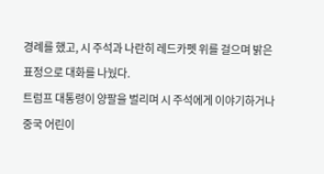경례를 했고, 시 주석과 나란히 레드카펫 위를 걸으며 밝은 표정으로 대화를 나눴다.
트럼프 대통령이 양팔을 벌리며 시 주석에게 이야기하거나 중국 어린이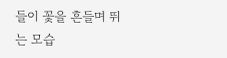들이 꽃을 흔들며 뛰는 모습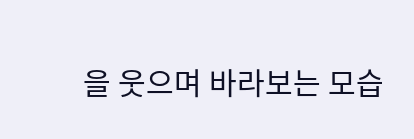을 웃으며 바라보는 모습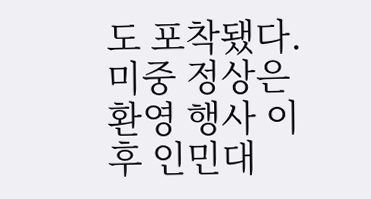도 포착됐다.
미중 정상은 환영 행사 이후 인민대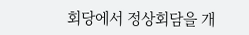회당에서 정상회담을 개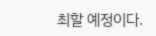최할 예정이다.